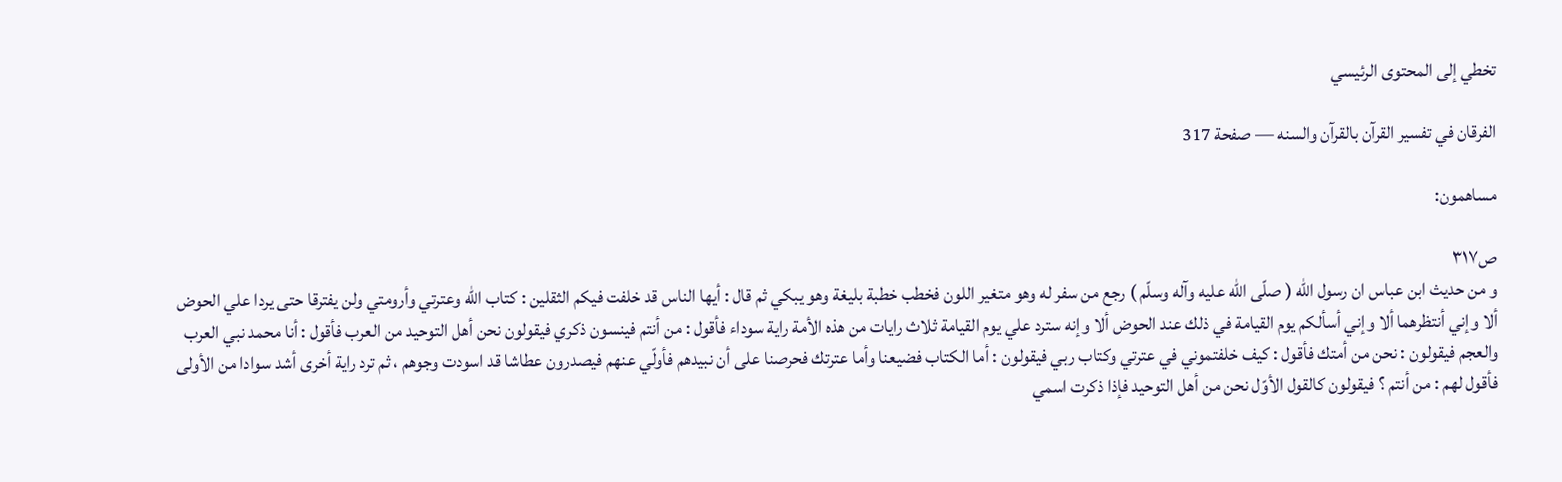تخطي إلى المحتوى الرئيسي

الفرقان في تفسير القرآن بالقرآن والسنه — صفحة 317

مساهمون:

ص٣١٧
و من حديث ابن عباس ان رسول اللّه ( صلّى اللّه عليه وآله وسلّم ) رجع من سفر له وهو متغير اللون فخطب خطبة بليغة وهو يبكي ثم قال : أيها الناس قد خلفت فيكم الثقلين : كتاب اللّه وعترتي وأرومتي ولن يفترقا حتى يردا علي الحوض ألا وإني أنتظرهما ألا وإني أسألكم يوم القيامة في ذلك عند الحوض ألا وإنه سترد علي يوم القيامة ثلاث رايات من هذه الأمة راية سوداء فأقول : من أنتم فينسون ذكري فيقولون نحن أهل التوحيد من العرب فأقول : أنا محمد نبي العرب والعجم فيقولون : نحن من أمتك فأقول : كيف خلفتموني في عترتي وكتاب ربي فيقولون : أما الكتاب فضيعنا وأما عترتك فحرصنا على أن نبيدهم فأولّي عنهم فيصدرون عطاشا قد اسودت وجوهم ، ثم ترد راية أخرى أشد سوادا من الأولى فأقول لهم : من أنتم ؟ فيقولون كالقول الأوّل نحن من أهل التوحيد فإذا ذكرت اسمي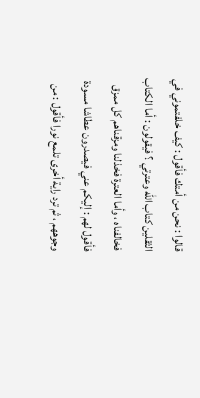قالوا : نحن من أمتك فأقول : كيف خلفتموني في الثقلين كتاب اللّه وعترتي ؟ فيقولون : أما الكتاب فخالفناه ، وأما العترة فخذلنا ومزقناهم كل ممزق فأقول لهم : إليكم عني فيصدرون عطاشا مسودة وجوههم ، ثم ترد راية أخرى تلمع نورا فأقول : من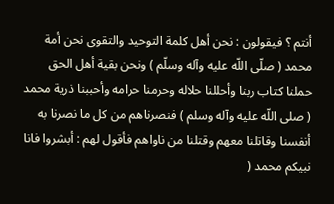أنتم ؟ فيقولون : نحن أهل كلمة التوحيد والتقوى نحن أمة محمد ( صلّى اللّه عليه وآله وسلّم ) ونحن بقية أهل الحق حملنا كتاب ربنا وأحللنا حلاله وحرمنا حرامه وأحببنا ذرية محمد ( صلى اللّه عليه وآله وسلم ) فنصرناهم من كل ما نصرنا به أنفسنا وقاتلنا معهم وقتلنا من ناواهم فأقول لهم : أبشروا فانا نبيكم محمد (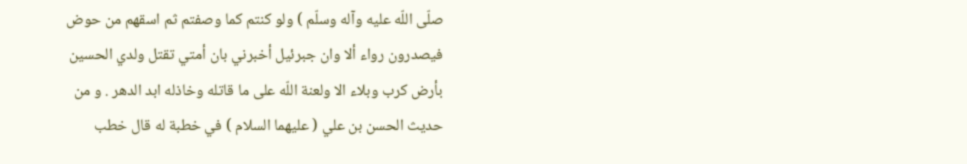صلّى اللّه عليه وآله وسلّم ) ولو كنتم كما وصفتم ثم اسقهم من حوض فيصدرون رواء ألا وان جبرئيل أخبرني بان أمتي تقتل ولدي الحسين بأرض كرب وبلاء الا ولعنة اللّه على ما قاتله وخاذله ابد الدهر . و من حديث الحسن بن علي ( عليهما السلام ) في خطبة له قال خطب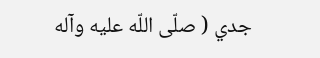جدي ( صلّى اللّه عليه وآله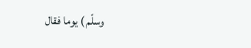وسلّم ) يوما فقال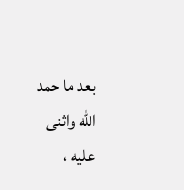بعد ما حمد اللّه واثنى عليه ،